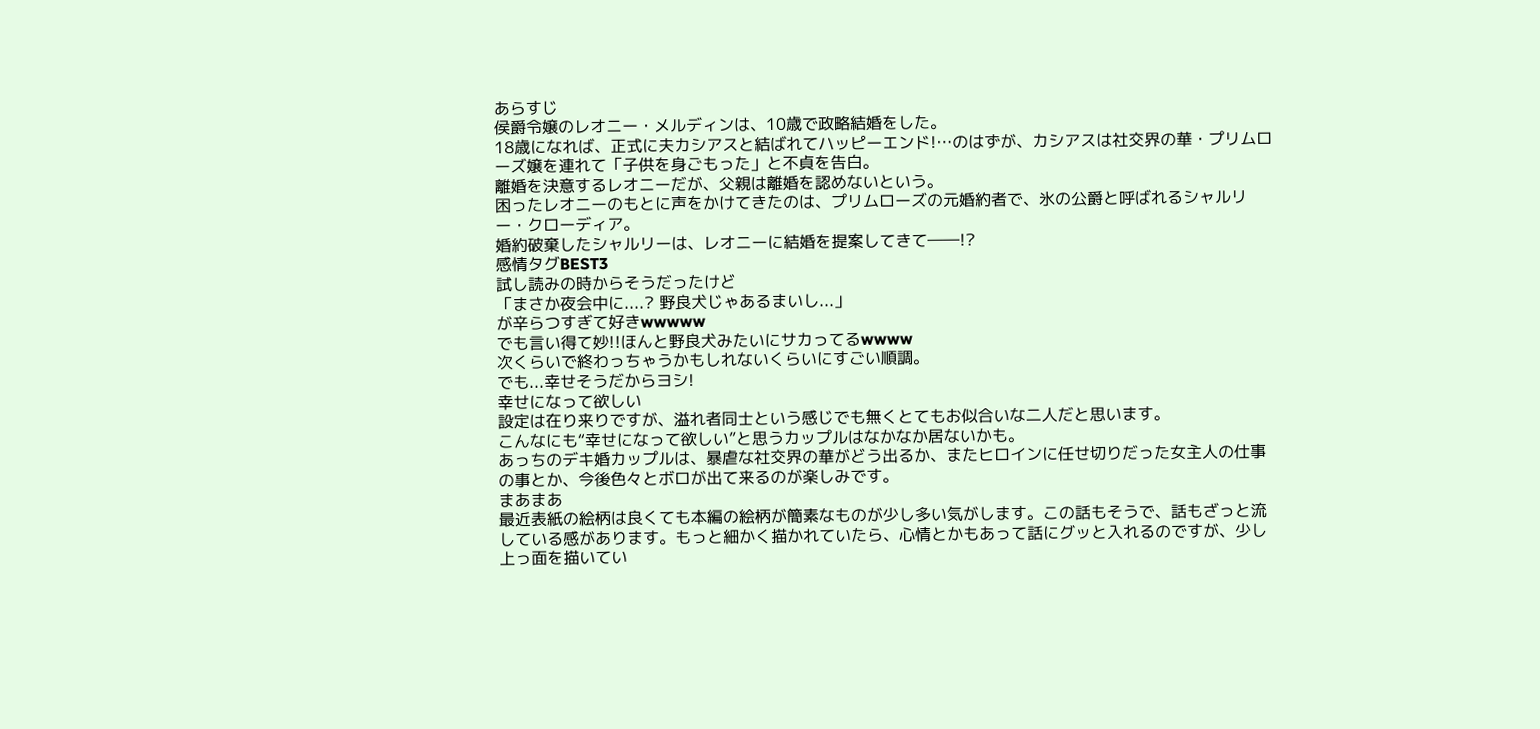あらすじ
侯爵令嬢のレオニー・メルディンは、10歳で政略結婚をした。
18歳になれば、正式に夫カシアスと結ばれてハッピーエンド!…のはずが、カシアスは社交界の華・プリムローズ嬢を連れて「子供を身ごもった」と不貞を告白。
離婚を決意するレオニーだが、父親は離婚を認めないという。
困ったレオニーのもとに声をかけてきたのは、プリムローズの元婚約者で、氷の公爵と呼ばれるシャルリー・クローディア。
婚約破棄したシャルリーは、レオニーに結婚を提案してきて――!?
感情タグBEST3
試し読みの時からそうだったけど
「まさか夜会中に....? 野良犬じゃあるまいし...」
が辛らつすぎて好きwwwww
でも言い得て妙!!ほんと野良犬みたいにサカってるwwww
次くらいで終わっちゃうかもしれないくらいにすごい順調。
でも...幸せそうだからヨシ!
幸せになって欲しい
設定は在り来りですが、溢れ者同士という感じでも無くとてもお似合いな二人だと思います。
こんなにも“幸せになって欲しい”と思うカップルはなかなか居ないかも。
あっちのデキ婚カップルは、暴虐な社交界の華がどう出るか、またヒロインに任せ切りだった女主人の仕事の事とか、今後色々とボロが出て来るのが楽しみです。
まあまあ
最近表紙の絵柄は良くても本編の絵柄が簡素なものが少し多い気がします。この話もそうで、話もざっと流している感があります。もっと細かく描かれていたら、心情とかもあって話にグッと入れるのですが、少し上っ面を描いてい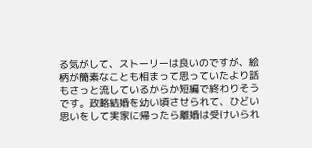る気がして、ストーリーは良いのですが、絵柄が簡素なことも相まって思っていたより話もさっと流しているからか短編で終わりそうです。政略結婚を幼い頃させられて、ひどい思いをして実家に帰ったら離婚は受けいられ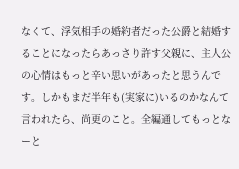なくて、浮気相手の婚約者だった公爵と結婚することになったらあっさり許す父親に、主人公の心情はもっと辛い思いがあったと思うんです。しかもまだ半年も(実家に)いるのかなんて言われたら、尚更のこと。全編通してもっとなーと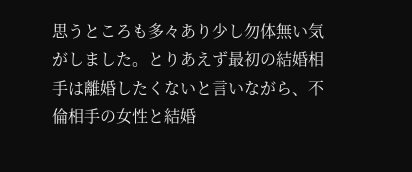思うところも多々あり少し勿体無い気がしました。とりあえず最初の結婚相手は離婚したくないと言いながら、不倫相手の女性と結婚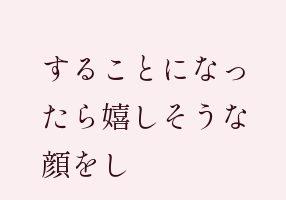することになったら嬉しそうな顔をし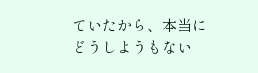ていたから、本当にどうしようもない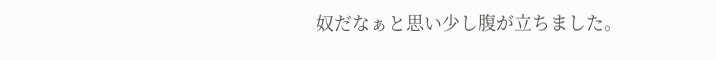奴だなぁと思い少し腹が立ちました。